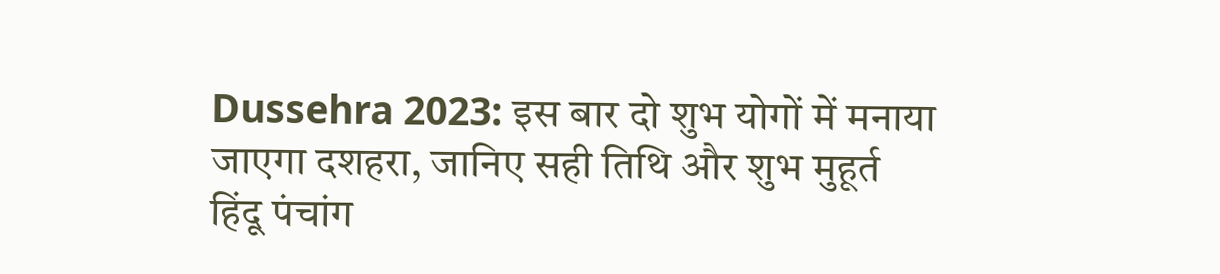Dussehra 2023: इस बार दो शुभ योगों में मनाया जाएगा दशहरा, जानिए सही तिथि और शुभ मुहूर्त
हिंदू पंचांग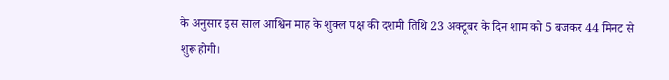के अनुसार इस साल आश्विन माह के शुक्ल पक्ष की दशमी तिथि 23 अक्टूबर के दिन शाम को 5 बजकर 44 मिनट से शुरू होगी।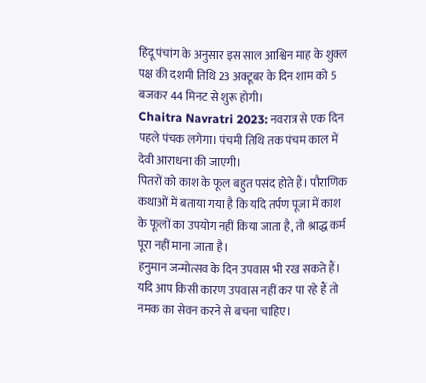हिंदू पंचांग के अनुसार इस साल आश्विन माह के शुक्ल पक्ष की दशमी तिथि 23 अक्टूबर के दिन शाम को 5 बजकर 44 मिनट से शुरू होगी।
Chaitra Navratri 2023: नवरात्र से एक दिन पहले पंचक लगेगा। पंचमी तिथि तक पंचम काल में देवी आराधना की जाएगी।
पितरों को काश के फूल बहुत पसंद होते हैं। पौराणिक कथाओं में बताया गया है कि यदि तर्पण पूजा में काश के फूलों का उपयोग नहीं किया जाता है, तो श्राद्ध कर्म पूरा नहीं माना जाता है।
हनुमान जन्मोत्सव के दिन उपवास भी रख सकते हैं। यदि आप किसी कारण उपवास नहीं कर पा रहे हैं तो नमक का सेवन करने से बचना चाहिए।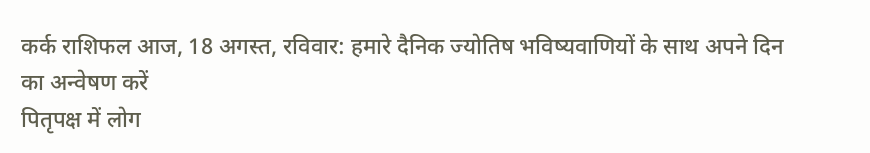कर्क राशिफल आज, 18 अगस्त, रविवार: हमारे दैनिक ज्योतिष भविष्यवाणियों के साथ अपने दिन का अन्वेषण करें
पितृपक्ष में लोग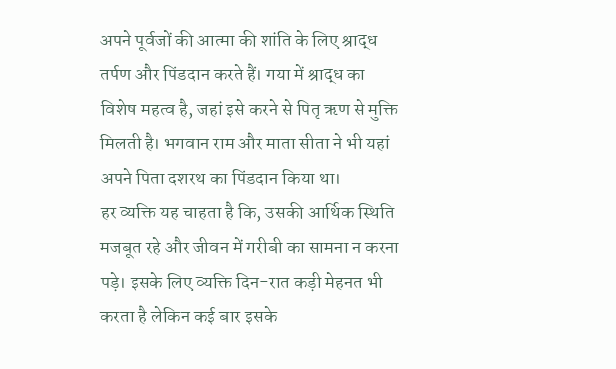अपने पूर्वजों की आत्मा की शांति के लिए श्राद्ध तर्पण और पिंडदान करते हैं। गया में श्राद्ध का विशेष महत्व है, जहां इसे करने से पितृ ऋण से मुक्ति मिलती है। भगवान राम और माता सीता ने भी यहां अपने पिता दशरथ का पिंडदान किया था।
हर व्यक्ति यह चाहता है कि, उसकी आर्थिक स्थिति मजबूत रहे और जीवन में गरीबी का सामना न करना पड़े। इसके लिए व्यक्ति दिन-रात कड़ी मेहनत भी करता है लेकिन कई बार इसके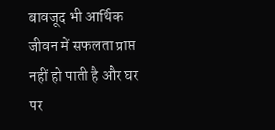बावजूद भी आर्थिक जीवन में सफलता प्राप्त नहीं हो पाती है और घर पर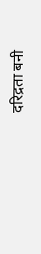दरिद्रता बनी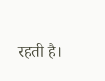रहती है।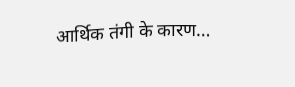आर्थिक तंगी के कारण…